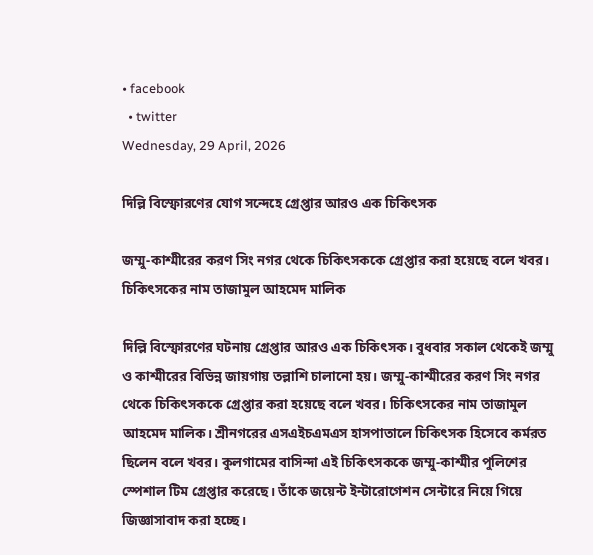• facebook
  • twitter
Wednesday, 29 April, 2026

দিল্লি বিস্ফোরণের যোগ সন্দেহে গ্রেপ্তার আরও এক চিকিৎসক

জম্মু-কাশ্মীরের করণ সিং নগর থেকে চিকিৎসককে গ্রেপ্তার করা হয়েছে বলে খবর। চিকিৎসকের নাম তাজামুল আহমেদ মালিক

দিল্লি বিস্ফোরণের ঘটনায় গ্রেপ্তার আরও এক চিকিৎসক। বুধবার সকাল থেকেই জম্মু ও কাশ্মীরের বিভিন্ন জায়গায় তল্লাশি চালানো হয়। জম্মু-কাশ্মীরের করণ সিং নগর থেকে চিকিৎসককে গ্রেপ্তার করা হয়েছে বলে খবর। চিকিৎসকের নাম তাজামুল আহমেদ মালিক। শ্রীনগরের এসএইচএমএস হাসপাতালে চিকিৎসক হিসেবে কর্মরত ছিলেন বলে খবর। কুলগামের বাসিন্দা এই চিকিৎসককে জম্মু-কাশ্মীর পুলিশের স্পেশাল টিম গ্রেপ্তার করেছে। তাঁকে জয়েন্ট ইন্টারোগেশন সেন্টারে নিয়ে গিয়ে জিজ্ঞাসাবাদ করা হচ্ছে।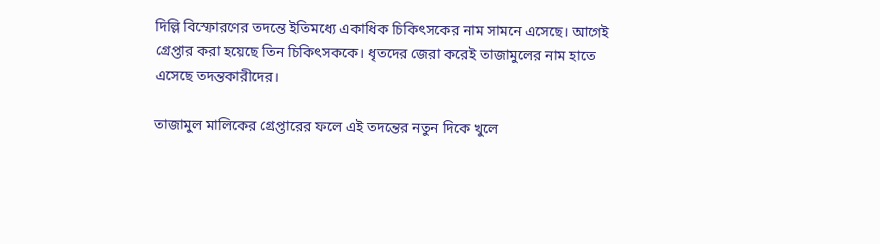দিল্লি বিস্ফোরণের তদন্তে ইতিমধ্যে একাধিক চিকিৎসকের নাম সামনে এসেছে। আগেই গ্রেপ্তার করা হয়েছে তিন চিকিৎসককে। ধৃতদের জেরা করেই তাজামুলের নাম হাতে এসেছে তদন্তকারীদের।

তাজামুল মালিকের গ্রেপ্তারের ফলে এই তদন্তের নতুন দিকে খুলে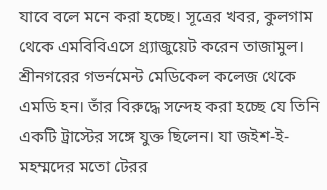যাবে বলে মনে করা হচ্ছে। সূত্রের খবর, কুলগাম থেকে এমবিবিএসে গ্র্যাজুয়েট করেন তাজামুল। শ্রীনগরের গভর্নমেন্ট মেডিকেল কলেজ থেকে এমডি হন। তাঁর বিরুদ্ধে সন্দেহ করা হচ্ছে যে তিনি একটি ট্রাস্টের সঙ্গে যুক্ত ছিলেন। যা জইশ-ই-মহম্মদের মতো টেরর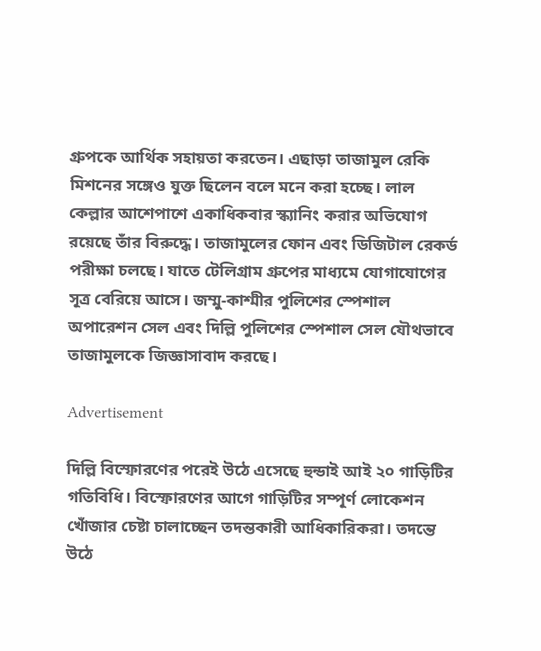গ্রুপকে আর্থিক সহায়তা করতেন। এছাড়া তাজামুল রেকি মিশনের সঙ্গেও যুক্ত ছিলেন বলে মনে করা হচ্ছে। লাল কেল্লার আশেপাশে একাধিকবার স্ক্যানিং করার অভিযোগ রয়েছে তাঁর বিরুদ্ধে। তাজামুলের ফোন এবং ডিজিটাল রেকর্ড পরীক্ষা চলছে। যাতে টেলিগ্রাম গ্রুপের মাধ্যমে যোগাযোগের সূত্র বেরিয়ে আসে। জম্মু-কাশ্মীর পুলিশের স্পেশাল অপারেশন সেল এবং দিল্লি পুলিশের স্পেশাল সেল যৌথভাবে তাজামুলকে জিজ্ঞাসাবাদ করছে।

Advertisement

দিল্লি বিস্ফোরণের পরেই উঠে এসেছে হুন্ডাই আই ২০ গাড়িটির গতিবিধি। বিস্ফোরণের আগে গাড়িটির সম্পূর্ণ লোকেশন খোঁজার চেষ্টা চালাচ্ছেন তদন্তকারী আধিকারিকরা। তদন্তে উঠে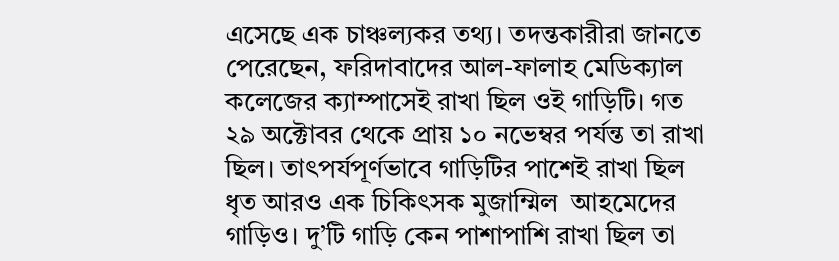এসেছে এক চাঞ্চল্যকর তথ্য। তদন্তকারীরা জানতে পেরেছেন, ফরিদাবাদের আল-ফালাহ মেডিক্যাল কলেজের ক্যাম্পাসেই রাখা ছিল ওই গাড়িটি। গত ২৯ অক্টোবর থেকে প্রায় ১০ নভেম্বর পর্যন্ত তা রাখা ছিল। তাৎপর্যপূর্ণভাবে গাড়িটির পাশেই রাখা ছিল ধৃত আরও এক চিকিৎসক মুজাম্মিল  আহমেদের গাড়িও। দু’টি গাড়ি কেন পাশাপাশি রাখা ছিল তা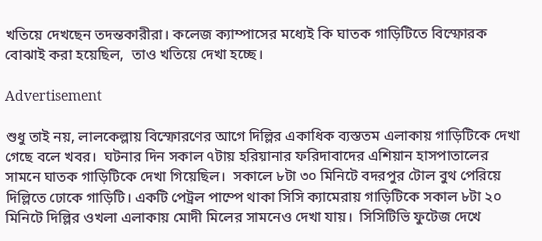খতিয়ে দেখছেন তদন্তকারীরা। কলেজ ক্যাম্পাসের মধ্যেই কি ঘাতক গাড়িটিতে বিস্ফোরক বোঝাই করা হয়েছিল,  তাও খতিয়ে দেখা হচ্ছে।

Advertisement

শুধু তাই নয়, লালকেল্লায় বিস্ফোরণের আগে দিল্লির একাধিক ব্যস্ততম এলাকায় গাড়িটিকে দেখা গেছে বলে খবর।  ঘটনার দিন সকাল ৭টায় হরিয়ানার ফরিদাবাদের এশিয়ান হাসপাতালের সামনে ঘাতক গাড়িটিকে দেখা গিয়েছিল।  সকালে ৮টা ৩০ মিনিটে বদরপুর টোল বুথ পেরিয়ে দিল্লিতে ঢোকে গাড়িটি। একটি পেট্রল পাম্পে থাকা সিসি ক্যামেরায় গাড়িটিকে সকাল ৮টা ২০ মিনিটে দিল্লির ওখলা এলাকায় মোদী মিলের সামনেও দেখা যায়।  সিসিটিভি ফুটেজ দেখে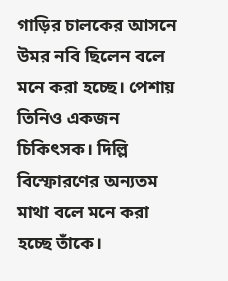গাড়ির চালকের আসনে উমর নবি ছিলেন বলে মনে করা হচ্ছে। পেশায় তিনিও একজন চিকিৎসক। দিল্লি বিস্ফোরণের অন্যতম মাথা বলে মনে করা হচ্ছে তাঁকে।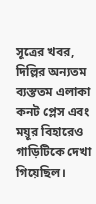সূত্রের খবর, দিল্লির অন্যতম ব্যস্ততম এলাকা কনট প্লেস এবং ময়ূর বিহারেও গাড়িটিকে দেখা গিয়েছিল।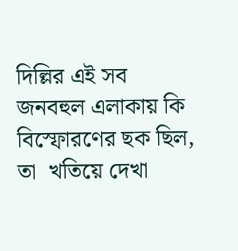দিল্লির এই সব জনবহুল এলাকায় কি বিস্ফোরণের ছক ছিল, তা  খতিয়ে দেখা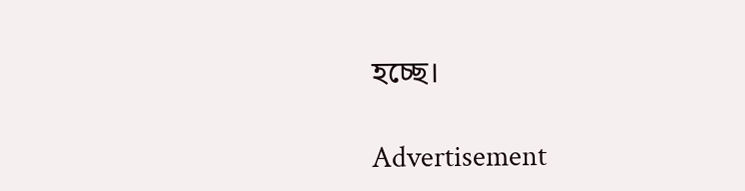হচ্ছে।

Advertisement